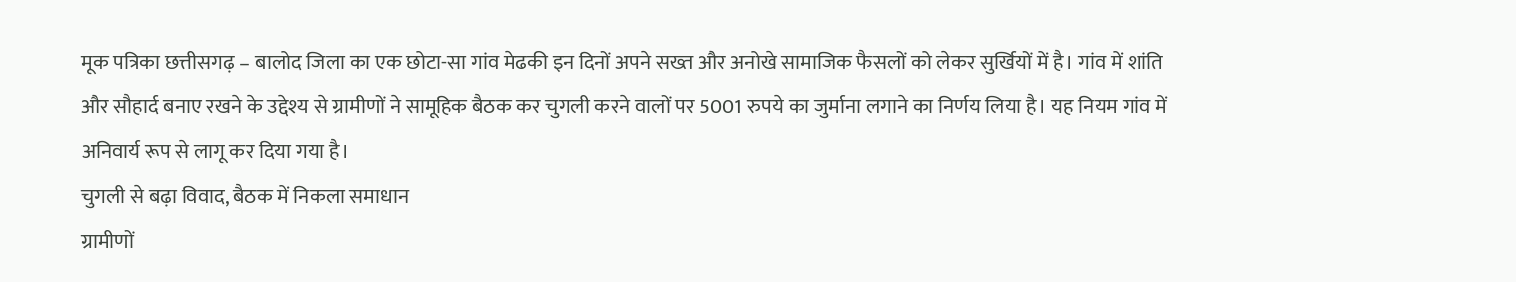मूक पत्रिका छत्तीसगढ़ – बालोद जिला का एक छोटा-सा गांव मेढकी इन दिनों अपने सख्त और अनोखे सामाजिक फैसलों को लेकर सुर्खियों में है। गांव में शांति और सौहार्द बनाए रखने के उद्देश्य से ग्रामीणों ने सामूहिक बैठक कर चुगली करने वालों पर 5001 रुपये का जुर्माना लगाने का निर्णय लिया है। यह नियम गांव में अनिवार्य रूप से लागू कर दिया गया है।
चुगली से बढ़ा विवाद, बैठक में निकला समाधान
ग्रामीणों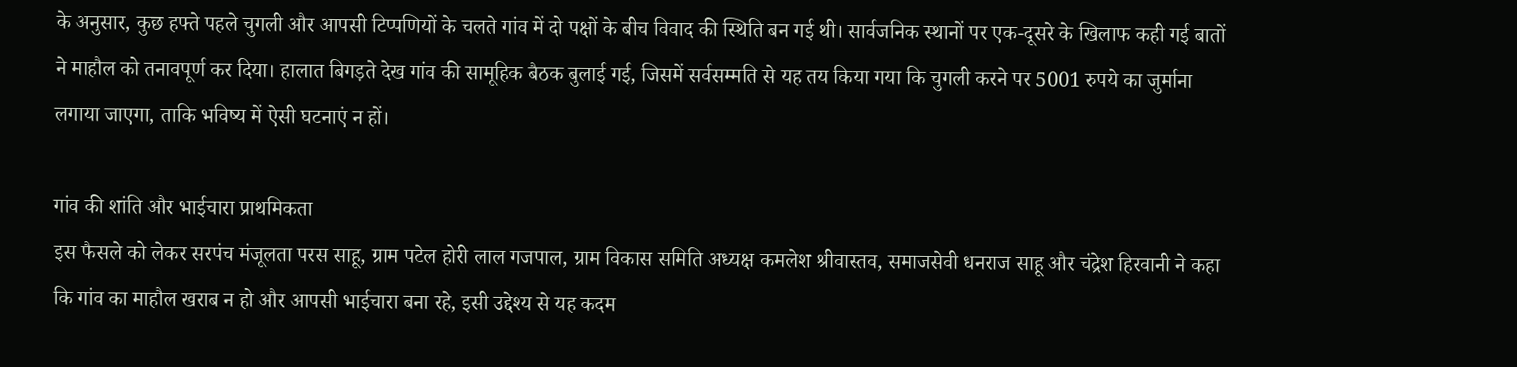के अनुसार, कुछ हफ्ते पहले चुगली और आपसी टिप्पणियों के चलते गांव में दो पक्षों के बीच विवाद की स्थिति बन गई थी। सार्वजनिक स्थानों पर एक-दूसरे के खिलाफ कही गई बातों ने माहौल को तनावपूर्ण कर दिया। हालात बिगड़ते देख गांव की सामूहिक बैठक बुलाई गई, जिसमें सर्वसम्मति से यह तय किया गया कि चुगली करने पर 5001 रुपये का जुर्माना लगाया जाएगा, ताकि भविष्य में ऐसी घटनाएं न हों।

गांव की शांति और भाईचारा प्राथमिकता
इस फैसले को लेकर सरपंच मंजूलता परस साहू, ग्राम पटेल होरी लाल गजपाल, ग्राम विकास समिति अध्यक्ष कमलेश श्रीवास्तव, समाजसेवी धनराज साहू और चंद्रेश हिरवानी ने कहा कि गांव का माहौल खराब न हो और आपसी भाईचारा बना रहे, इसी उद्देश्य से यह कदम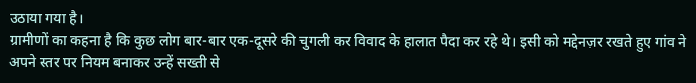उठाया गया है।
ग्रामीणों का कहना है कि कुछ लोग बार-बार एक-दूसरे की चुगली कर विवाद के हालात पैदा कर रहे थे। इसी को मद्देनज़र रखते हुए गांव ने अपने स्तर पर नियम बनाकर उन्हें सख्ती से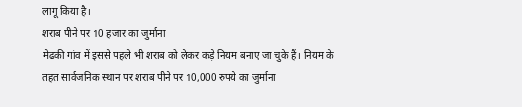लागू किया है।
शराब पीने पर 10 हजार का जुर्माना
मेढकी गांव में इससे पहले भी शराब को लेकर कड़े नियम बनाए जा चुके हैं। नियम के तहत सार्वजनिक स्थान पर शराब पीने पर 10,000 रुपये का जुर्माना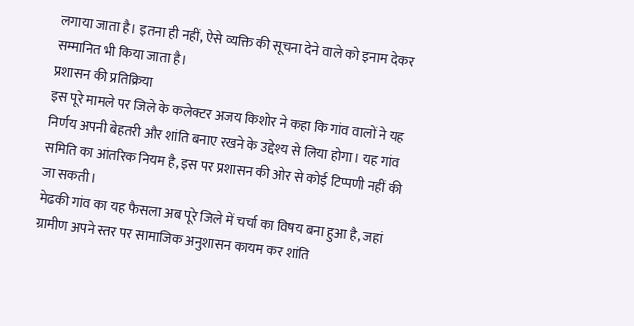लगाया जाता है। इतना ही नहीं, ऐसे व्यक्ति की सूचना देने वाले को इनाम देकर सम्मानित भी किया जाता है।
प्रशासन की प्रतिक्रिया
इस पूरे मामले पर जिले के कलेक्टर अजय किशोर ने कहा कि गांव वालों ने यह निर्णय अपनी बेहतरी और शांति बनाए रखने के उद्देश्य से लिया होगा। यह गांव समिति का आंतरिक नियम है, इस पर प्रशासन की ओर से कोई टिप्पणी नहीं की जा सकती।
मेढकी गांव का यह फैसला अब पूरे जिले में चर्चा का विषय बना हुआ है, जहां ग्रामीण अपने स्तर पर सामाजिक अनुशासन कायम कर शांति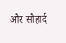और सौहार्द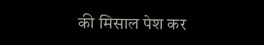की मिसाल पेश कर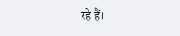रहे हैं।